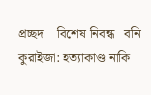প্রচ্ছদ    বিশেষ নিবন্ধ   বনি কুরাইজা: হত্যাকাণ্ড নাকি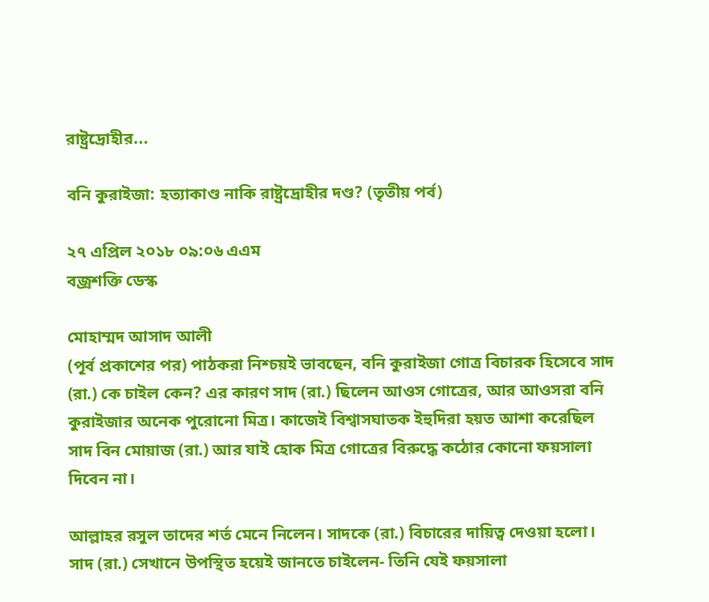রাষ্ট্রদ্রোহীর...

বনি কুরাইজা: হত্যাকাণ্ড নাকি রাষ্ট্রদ্রোহীর দণ্ড? (তৃতীয় পর্ব)

২৭ এপ্রিল ২০১৮ ০৯:০৬ এএম
বজ্রশক্তি ডেস্ক

মোহাম্মদ আসাদ আলী
(পূর্ব প্রকাশের পর) পাঠকরা নিশ্চয়ই ভাবছেন, বনি কুরাইজা গোত্র বিচারক হিসেবে সাদ (রা.) কে চাইল কেন? এর কারণ সাদ (রা.) ছিলেন আওস গোত্রের, আর আওসরা বনি কুরাইজার অনেক পুরোনো মিত্র। কাজেই বিশ্বাসঘাতক ইহুদিরা হয়ত আশা করেছিল সাদ বিন মোয়াজ (রা.) আর যাই হোক মিত্র গোত্রের বিরুদ্ধে কঠোর কোনো ফয়সালা দিবেন না।

আল্লাহর রসুল তাদের শর্ত মেনে নিলেন। সাদকে (রা.) বিচারের দায়িত্ব দেওয়া হলো। সাদ (রা.) সেখানে উপস্থিত হয়েই জানতে চাইলেন- তিনি যেই ফয়সালা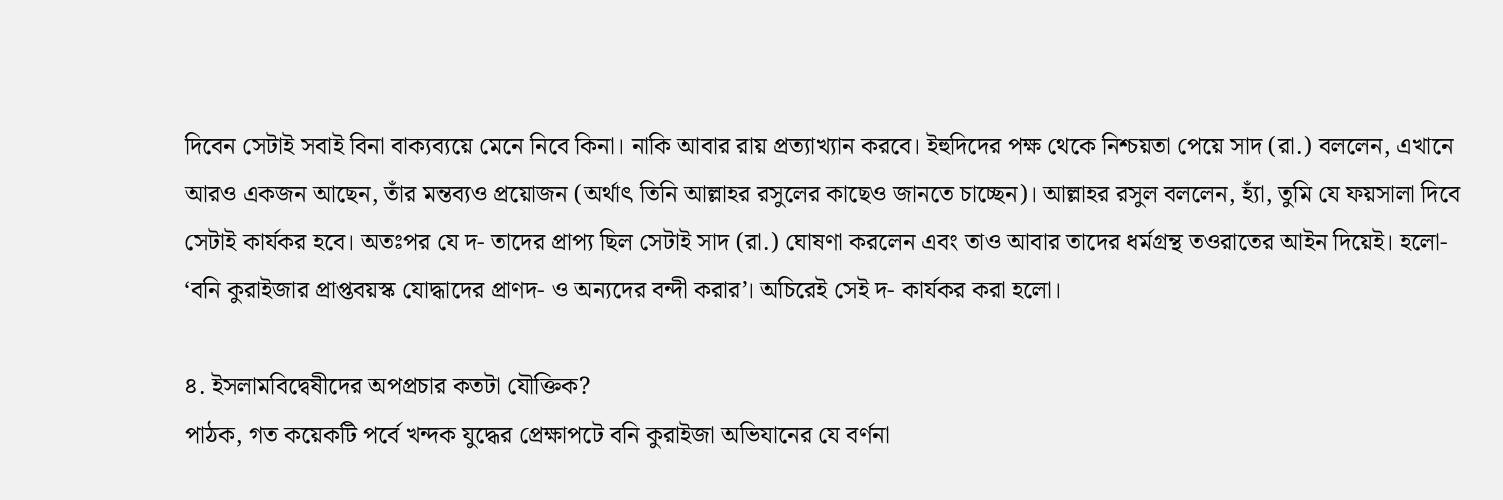দিবেন সেটাই সবাই বিনা বাক্যব্যয়ে মেনে নিবে কিনা। নাকি আবার রায় প্রত্যাখ্যান করবে। ইহুদিদের পক্ষ থেকে নিশ্চয়তা পেয়ে সাদ (রা.) বললেন, এখানে আরও একজন আছেন, তাঁর মন্তব্যও প্রয়োজন (অর্থাৎ তিনি আল্লাহর রসুলের কাছেও জানতে চাচ্ছেন)। আল্লাহর রসুল বললেন, হ্যাঁ, তুমি যে ফয়সালা দিবে সেটাই কার্যকর হবে। অতঃপর যে দ- তাদের প্রাপ্য ছিল সেটাই সাদ (রা.) ঘোষণা করলেন এবং তাও আবার তাদের ধর্মগ্রন্থ তওরাতের আইন দিয়েই। হলো- ‘বনি কুরাইজার প্রাপ্তবয়স্ক যোদ্ধাদের প্রাণদ- ও অন্যদের বন্দী করার’। অচিরেই সেই দ- কার্যকর করা হলো।

৪. ইসলামবিদ্বেষীদের অপপ্রচার কতটা যৌক্তিক?
পাঠক, গত কয়েকটি পর্বে খন্দক যুদ্ধের প্রেক্ষাপটে বনি কুরাইজা অভিযানের যে বর্ণনা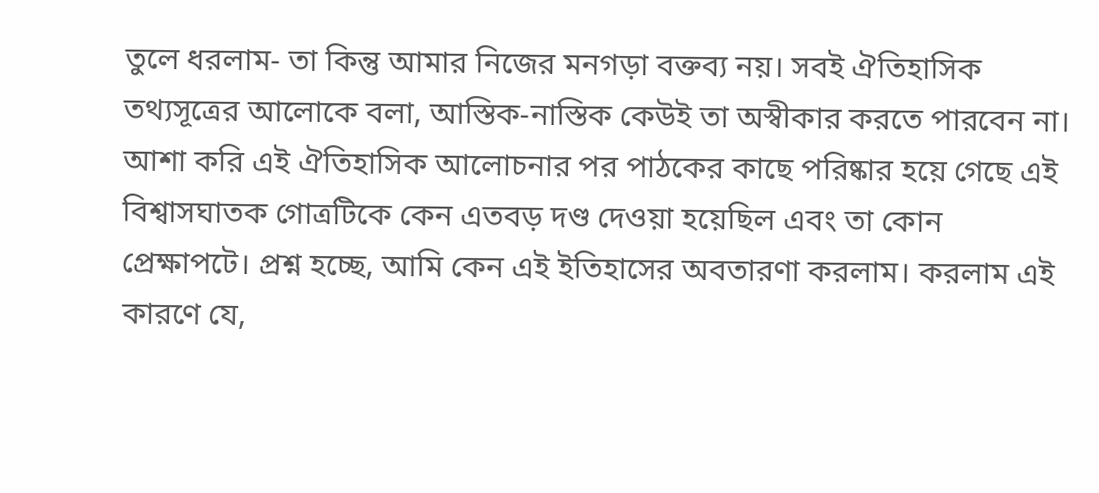তুলে ধরলাম- তা কিন্তু আমার নিজের মনগড়া বক্তব্য নয়। সবই ঐতিহাসিক তথ্যসূত্রের আলোকে বলা, আস্তিক-নাস্তিক কেউই তা অস্বীকার করতে পারবেন না। আশা করি এই ঐতিহাসিক আলোচনার পর পাঠকের কাছে পরিষ্কার হয়ে গেছে এই বিশ্বাসঘাতক গোত্রটিকে কেন এতবড় দণ্ড দেওয়া হয়েছিল এবং তা কোন প্রেক্ষাপটে। প্রশ্ন হচ্ছে, আমি কেন এই ইতিহাসের অবতারণা করলাম। করলাম এই কারণে যে,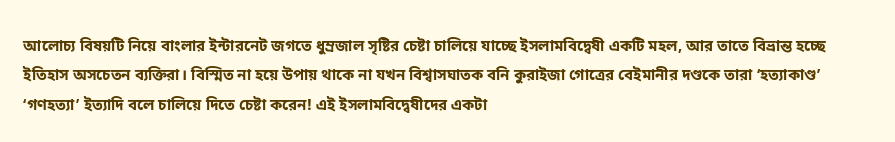আলোচ্য বিষয়টি নিয়ে বাংলার ইন্টারনেট জগতে ধুম্রজাল সৃষ্টির চেষ্টা চালিয়ে যাচ্ছে ইসলামবিদ্বেষী একটি মহল, আর তাতে বিভ্রান্ত হচ্ছে ইতিহাস অসচেতন ব্যক্তিরা। বিস্মিত না হয়ে উপায় থাকে না যখন বিশ্বাসঘাতক বনি কুরাইজা গোত্রের বেইমানীর দণ্ডকে তারা ‘হত্যাকাণ্ড’ ‘গণহত্যা’ ইত্যাদি বলে চালিয়ে দিতে চেষ্টা করেন! এই ইসলামবিদ্বেষীদের একটা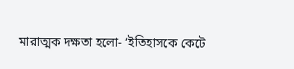মারাত্মক দক্ষতা হলো- ‘ইতিহাসকে কেটে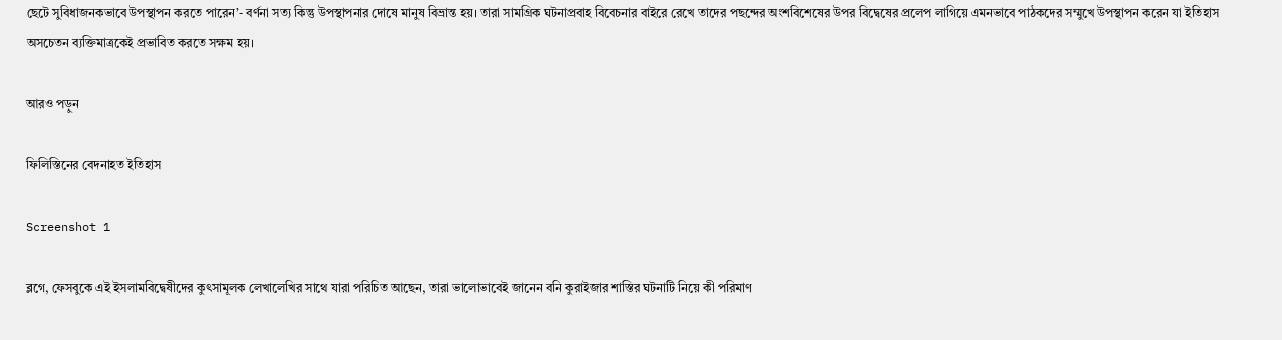ছেটে সুবিধাজনকভাবে উপস্থাপন করতে পারেন’- বর্ণনা সত্য কিন্তু উপস্থাপনার দোষে মানুষ বিভ্রান্ত হয়। তারা সামগ্রিক ঘটনাপ্রবাহ বিবেচনার বাইরে রেখে তাদের পছন্দের অংশবিশেষের উপর বিদ্বেষের প্রলেপ লাগিয়ে এমনভাবে পাঠকদের সম্মুখে উপস্থাপন করেন যা ইতিহাস অসচেতন ব্যক্তিমাত্রকেই প্রভাবিত করতে সক্ষম হয়।

আরও পড়ুন

ফিলিস্তিনের বেদনাহত ইতিহাস

Screenshot 1

ব্লগে, ফেসবুকে এই ইসলামবিদ্বেষীদের কুৎসামূলক লেখালেখির সাথে যারা পরিচিত আছেন, তারা ভালোভাবেই জানেন বনি কুরাইজার শাস্তির ঘটনাটি নিয়ে কী পরিমাণ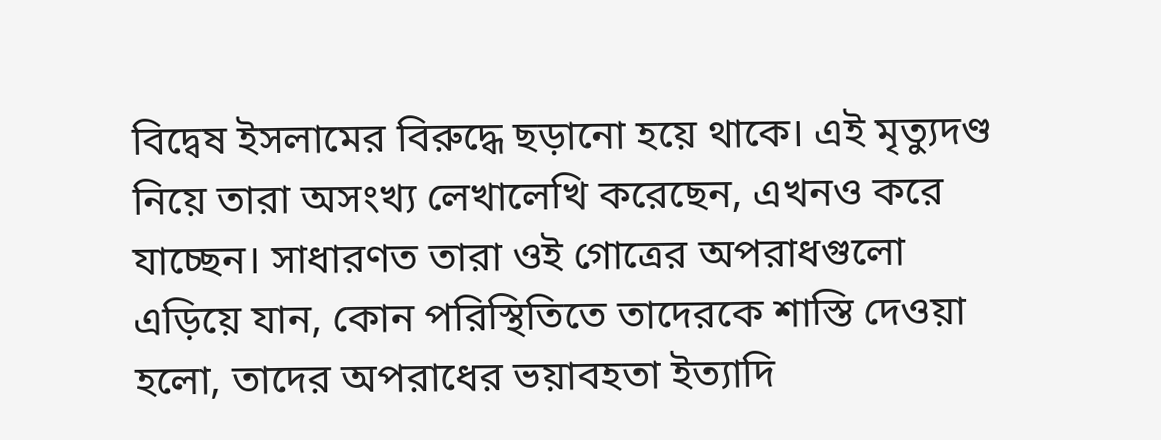বিদ্বেষ ইসলামের বিরুদ্ধে ছড়ানো হয়ে থাকে। এই মৃত্যুদণ্ড নিয়ে তারা অসংখ্য লেখালেখি করেছেন, এখনও করে যাচ্ছেন। সাধারণত তারা ওই গোত্রের অপরাধগুলো এড়িয়ে যান, কোন পরিস্থিতিতে তাদেরকে শাস্তি দেওয়া হলো, তাদের অপরাধের ভয়াবহতা ইত্যাদি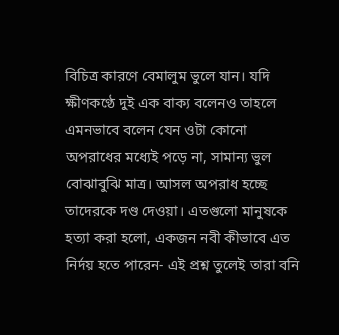বিচিত্র কারণে বেমালুম ভুলে যান। যদি ক্ষীণকণ্ঠে দুই এক বাক্য বলেনও তাহলে এমনভাবে বলেন যেন ওটা কোনো অপরাধের মধ্যেই পড়ে না, সামান্য ভুল বোঝাবুঝি মাত্র। আসল অপরাধ হচ্ছে তাদেরকে দণ্ড দেওয়া। এতগুলো মানুষকে হত্যা করা হলো, একজন নবী কীভাবে এত নির্দয় হতে পারেন- এই প্রশ্ন তুলেই তারা বনি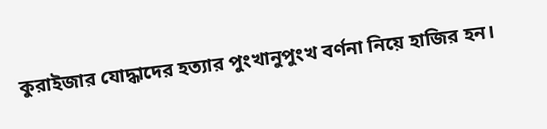কুরাইজার যোদ্ধাদের হত্যার পুংখানুপুংখ বর্ণনা নিয়ে হাজির হন।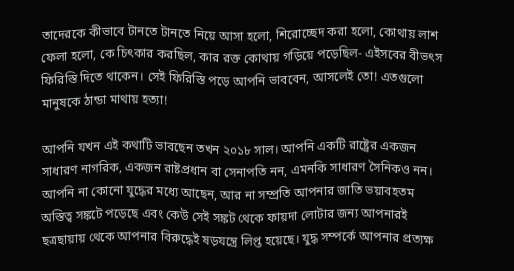তাদেরকে কীভাবে টানতে টানতে নিয়ে আসা হলো, শিরোচ্ছেদ করা হলো, কোথায় লাশ ফেলা হলো, কে চিৎকার করছিল, কার রক্ত কোথায় গড়িয়ে পড়েছিল- এইসবের বীভৎস ফিরিস্তি দিতে থাকেন। সেই ফিরিস্তি পড়ে আপনি ভাববেন, আসলেই তো! এতগুলো মানুষকে ঠান্ডা মাথায় হত্যা!

আপনি যখন এই কথাটি ভাবছেন তখন ২০১৮ সাল। আপনি একটি রাষ্ট্রের একজন সাধারণ নাগরিক, একজন রাষ্টপ্রধান বা সেনাপতি নন, এমনকি সাধারণ সৈনিকও নন। আপনি না কোনো যুদ্ধের মধ্যে আছেন, আর না সম্প্রতি আপনার জাতি ভয়াবহতম অস্তিত্ব সঙ্কটে পড়েছে এবং কেউ সেই সঙ্কট থেকে ফায়দা লোটার জন্য আপনারই ছত্রছায়ায় থেকে আপনার বিরুদ্ধেই ষড়যন্ত্রে লিপ্ত হয়েছে। যুদ্ধ সম্পর্কে আপনার প্রত্যক্ষ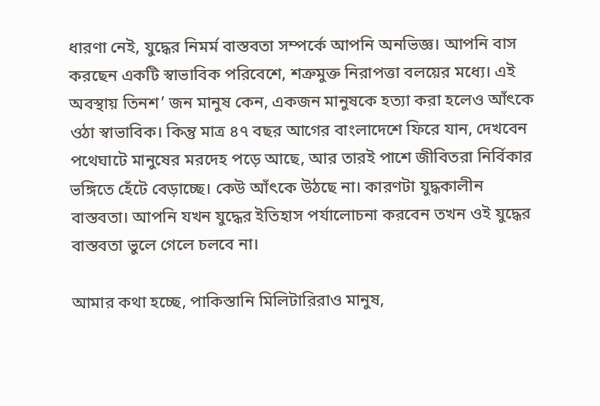ধারণা নেই, যুদ্ধের নিমর্ম বাস্তবতা সম্পর্কে আপনি অনভিজ্ঞ। আপনি বাস করছেন একটি স্বাভাবিক পরিবেশে, শত্রুমুক্ত নিরাপত্তা বলয়ের মধ্যে। এই অবস্থায় তিনশ’ জন মানুষ কেন, একজন মানুষকে হত্যা করা হলেও আঁৎকে ওঠা স্বাভাবিক। কিন্তু মাত্র ৪৭ বছর আগের বাংলাদেশে ফিরে যান, দেখবেন পথেঘাটে মানুষের মরদেহ পড়ে আছে, আর তারই পাশে জীবিতরা নির্বিকার ভঙ্গিতে হেঁটে বেড়াচ্ছে। কেউ আঁৎকে উঠছে না। কারণটা যুদ্ধকালীন বাস্তবতা। আপনি যখন যুদ্ধের ইতিহাস পর্যালোচনা করবেন তখন ওই যুদ্ধের বাস্তবতা ভুলে গেলে চলবে না।

আমার কথা হচ্ছে, পাকিস্তানি মিলিটারিরাও মানুষ,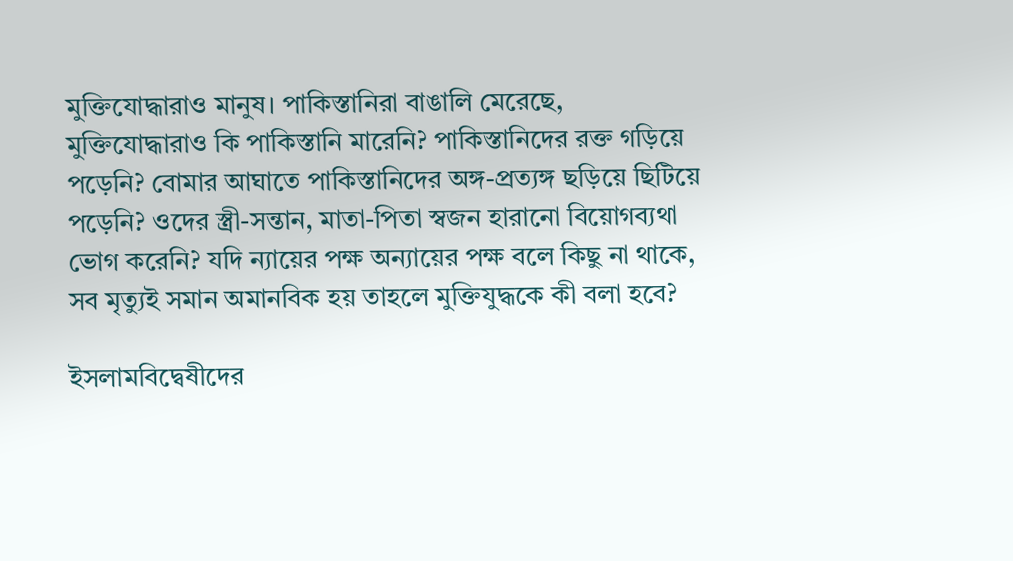মুক্তিযোদ্ধারাও মানুষ। পাকিস্তানিরা বাঙালি মেরেছে, মুক্তিযোদ্ধারাও কি পাকিস্তানি মারেনি? পাকিস্তানিদের রক্ত গড়িয়ে পড়েনি? বোমার আঘাতে পাকিস্তানিদের অঙ্গ-প্রত্যঙ্গ ছড়িয়ে ছিটিয়ে পড়েনি? ওদের স্ত্রী-সন্তান, মাতা-পিতা স্বজন হারানো বিয়োগব্যথা ভোগ করেনি? যদি ন্যায়ের পক্ষ অন্যায়ের পক্ষ বলে কিছু না থাকে, সব মৃত্যুই সমান অমানবিক হয় তাহলে মুক্তিযুদ্ধকে কী বলা হবে?

ইসলামবিদ্বেষীদের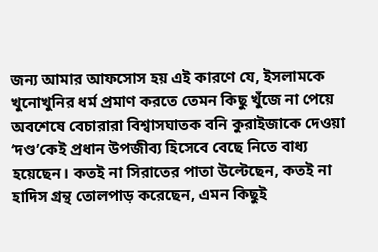জন্য আমার আফসোস হয় এই কারণে যে, ইসলামকে খুনোখুনির ধর্ম প্রমাণ করতে তেমন কিছু খুঁজে না পেয়ে অবশেষে বেচারারা বিশ্বাসঘাতক বনি কুরাইজাকে দেওয়া ‘দণ্ড’কেই প্রধান উপজীব্য হিসেবে বেছে নিতে বাধ্য হয়েছেন। কতই না সিরাতের পাতা উল্টেছেন, কতই না হাদিস গ্রন্থ তোলপাড় করেছেন, এমন কিছুই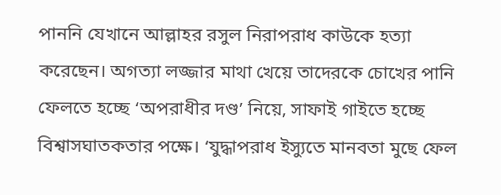পাননি যেখানে আল্লাহর রসুল নিরাপরাধ কাউকে হত্যা করেছেন। অগত্যা লজ্জার মাথা খেয়ে তাদেরকে চোখের পানি ফেলতে হচ্ছে ‘অপরাধীর দণ্ড’ নিয়ে, সাফাই গাইতে হচ্ছে বিশ্বাসঘাতকতার পক্ষে। ‘যুদ্ধাপরাধ ইস্যুতে মানবতা মুছে ফেল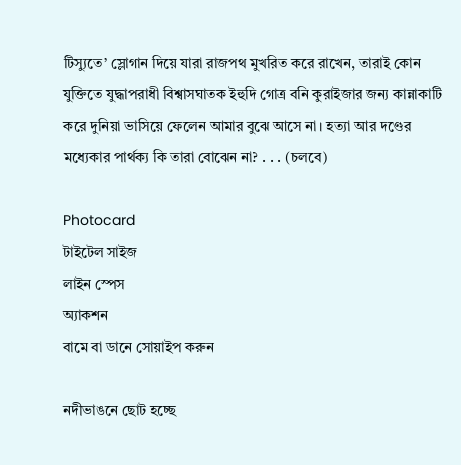টিস্যুতে’ স্লোগান দিয়ে যারা রাজপথ মুখরিত করে রাখেন, তারাই কোন যুক্তিতে যুদ্ধাপরাধী বিশ্বাসঘাতক ইহুদি গোত্র বনি কুরাইজার জন্য কান্নাকাটি করে দুনিয়া ভাসিয়ে ফেলেন আমার বুঝে আসে না। হত্যা আর দণ্ডের মধ্যেকার পার্থক্য কি তারা বোঝেন না? . . . (চলবে)

Photocard
টাইটেল সাইজ
লাইন স্পেস
অ্যাকশন
বামে বা ডানে সোয়াইপ করুন

নদীভাঙনে ছোট হচ্ছে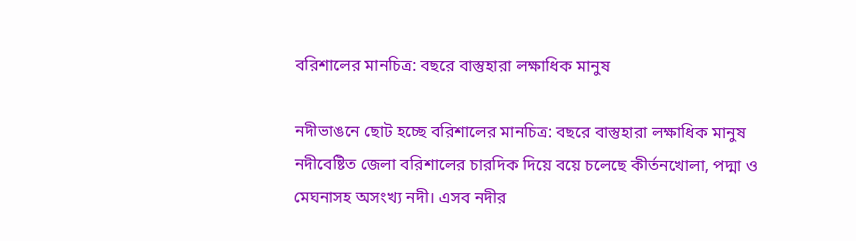বরিশালের মানচিত্র: বছরে বাস্তুহারা লক্ষাধিক মানুষ

নদীভাঙনে ছোট হচ্ছে বরিশালের মানচিত্র: বছরে বাস্তুহারা লক্ষাধিক মানুষ
নদীবেষ্টিত জেলা বরিশালের চারদিক দিয়ে বয়ে চলেছে কীর্তনখোলা, পদ্মা ও মেঘনাসহ অসংখ্য নদী। এসব নদীর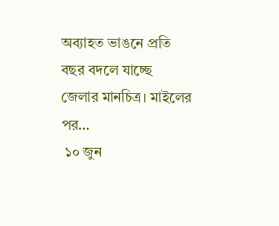অব্যাহত ভাঙনে প্রতি বছর বদলে যাচ্ছে জেলার মানচিত্র। মাইলের পর…
 ১০ জুন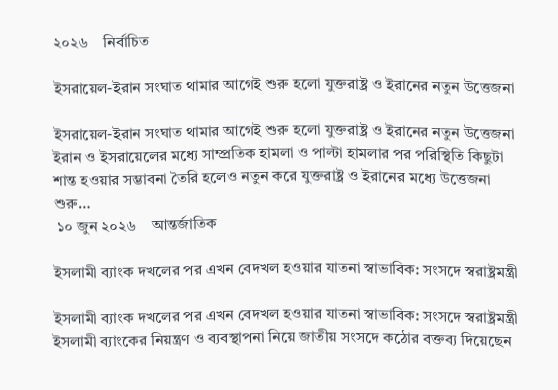২০২৬    নির্বাচিত

ইসরায়েল-ইরান সংঘাত থামার আগেই শুরু হলো যুক্তরাষ্ট্র ও ইরানের নতুন উত্তেজনা

ইসরায়েল-ইরান সংঘাত থামার আগেই শুরু হলো যুক্তরাষ্ট্র ও ইরানের নতুন উত্তেজনা
ইরান ও ইসরায়েলের মধ্যে সাম্প্রতিক হামলা ও পাল্টা হামলার পর পরিস্থিতি কিছুটা শান্ত হওয়ার সম্ভাবনা তৈরি হলেও নতুন করে যুক্তরাষ্ট্র ও ইরানের মধ্যে উত্তেজনা শুরু…
 ১০ জুন ২০২৬    আন্তর্জাতিক

ইসলামী ব্যাংক দখলের পর এখন বেদখল হওয়ার যাতনা স্বাভাবিক: সংসদে স্বরাষ্ট্রমন্ত্রী

ইসলামী ব্যাংক দখলের পর এখন বেদখল হওয়ার যাতনা স্বাভাবিক: সংসদে স্বরাষ্ট্রমন্ত্রী
ইসলামী ব্যাংকের নিয়ন্ত্রণ ও ব্যবস্থাপনা নিয়ে জাতীয় সংসদে কঠোর বক্তব্য দিয়েছেন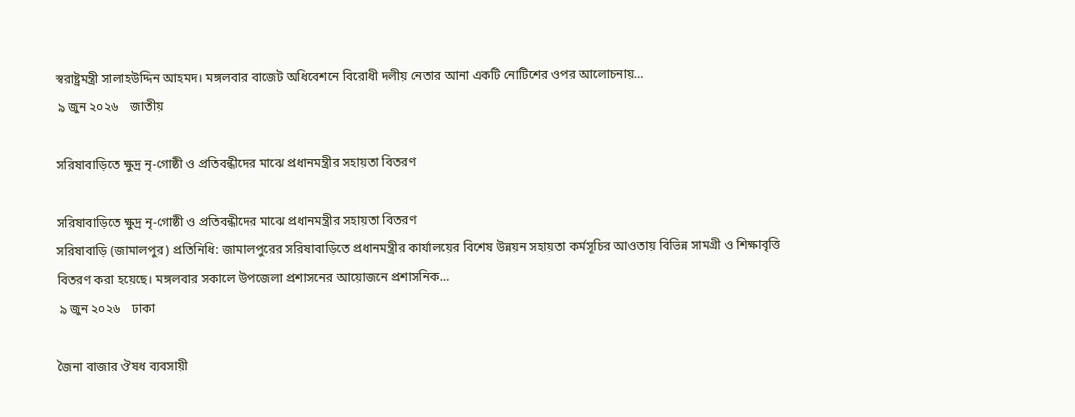স্বরাষ্ট্রমন্ত্রী সালাহউদ্দিন আহমদ। মঙ্গলবার বাজেট অধিবেশনে বিরোধী দলীয় নেতার আনা একটি নোটিশের ওপর আলোচনায়…
 ৯ জুন ২০২৬    জাতীয়

সরিষাবাড়িতে ক্ষুদ্র নৃ-গোষ্ঠী ও প্রতিবন্ধীদের মাঝে প্রধানমন্ত্রীর সহায়তা বিতরণ

সরিষাবাড়িতে ক্ষুদ্র নৃ-গোষ্ঠী ও প্রতিবন্ধীদের মাঝে প্রধানমন্ত্রীর সহায়তা বিতরণ
সরিষাবাড়ি (জামালপুর) প্রতিনিধি: জামালপুরের সরিষাবাড়িতে প্রধানমন্ত্রীর কার্যালয়ের বিশেষ উন্নয়ন সহায়তা কর্মসূচির আওতায় বিভিন্ন সামগ্রী ও শিক্ষাবৃত্তি বিতরণ করা হয়েছে। মঙ্গলবার সকালে উপজেলা প্রশাসনের আয়োজনে প্রশাসনিক…
 ৯ জুন ২০২৬    ঢাকা

জৈনা বাজার ঔষধ ব্যবসায়ী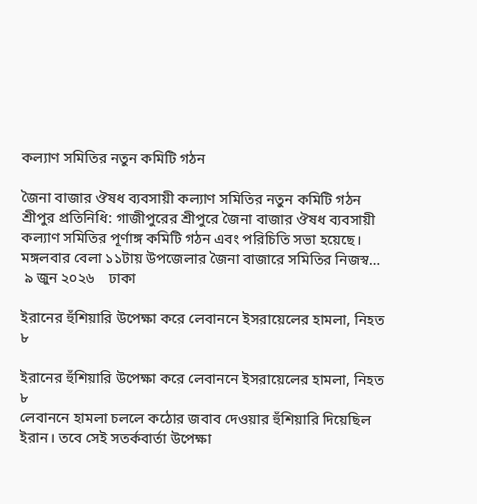কল্যাণ সমিতির নতুন কমিটি গঠন

জৈনা বাজার ঔষধ ব্যবসায়ী কল্যাণ সমিতির নতুন কমিটি গঠন
শ্রীপুর প্রতিনিধি: গাজীপুরের শ্রীপুরে জৈনা বাজার ঔষধ ব্যবসায়ী কল্যাণ সমিতির পূর্ণাঙ্গ কমিটি গঠন এবং পরিচিতি সভা হয়েছে। মঙ্গলবার বেলা ১১টায় উপজেলার জৈনা বাজারে সমিতির নিজস্ব…
 ৯ জুন ২০২৬    ঢাকা

ইরানের হুঁশিয়ারি উপেক্ষা করে লেবাননে ইসরায়েলের হামলা, নিহত ৮

ইরানের হুঁশিয়ারি উপেক্ষা করে লেবাননে ইসরায়েলের হামলা, নিহত ৮
লেবাননে হামলা চললে কঠোর জবাব দেওয়ার হুঁশিয়ারি দিয়েছিল ইরান। তবে সেই সতর্কবার্তা উপেক্ষা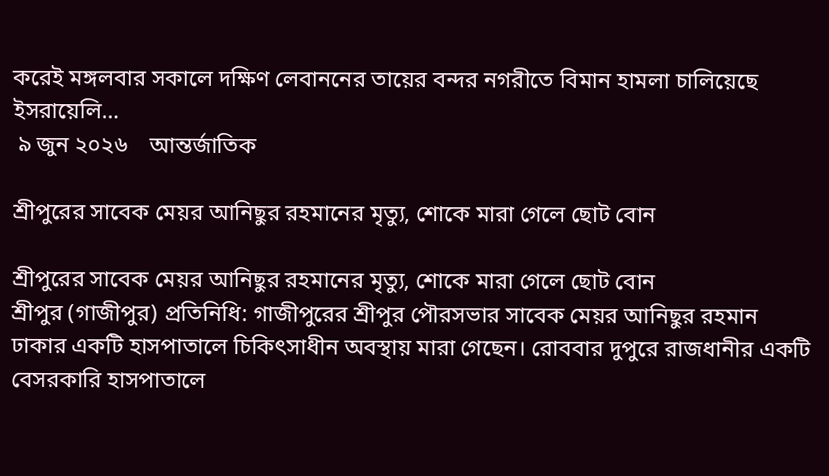করেই মঙ্গলবার সকালে দক্ষিণ লেবাননের তায়ের বন্দর নগরীতে বিমান হামলা চালিয়েছে ইসরায়েলি…
 ৯ জুন ২০২৬    আন্তর্জাতিক

শ্রীপুরের সাবেক মেয়র আনিছুর রহমানের মৃত্যু, শোকে মারা গেলে ছোট বোন

শ্রীপুরের সাবেক মেয়র আনিছুর রহমানের মৃত্যু, শোকে মারা গেলে ছোট বোন
শ্রীপুর (গাজীপুর) প্রতিনিধি: গাজীপুরের শ্রীপুর পৌরসভার সাবেক মেয়র আনিছুর রহমান ঢাকার একটি হাসপাতালে চিকিৎসাধীন অবস্থায় মারা গেছেন। রোববার দুপুরে রাজধানীর একটি বেসরকারি হাসপাতালে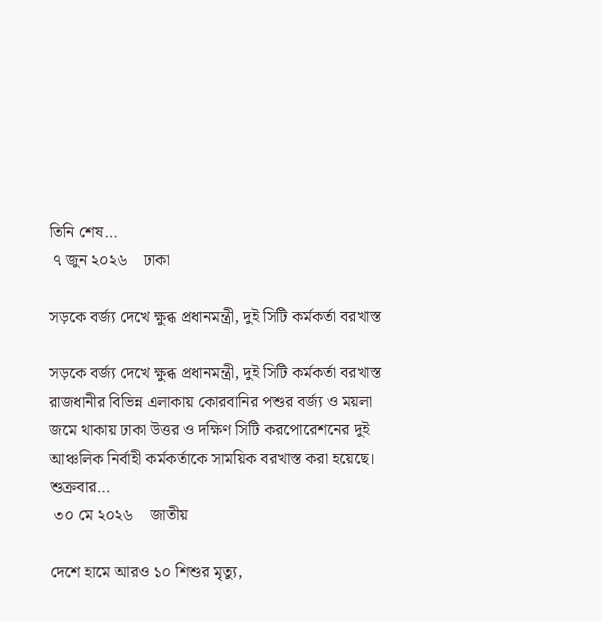তিনি শেষ…
 ৭ জুন ২০২৬    ঢাকা

সড়কে বর্জ্য দেখে ক্ষুব্ধ প্রধানমন্ত্রী, দুই সিটি কর্মকর্তা বরখাস্ত

সড়কে বর্জ্য দেখে ক্ষুব্ধ প্রধানমন্ত্রী, দুই সিটি কর্মকর্তা বরখাস্ত
রাজধানীর বিভিন্ন এলাকায় কোরবানির পশুর বর্জ্য ও ময়লা জমে থাকায় ঢাকা উত্তর ও দক্ষিণ সিটি করপোরেশনের দুই আঞ্চলিক নির্বাহী কর্মকর্তাকে সাময়িক বরখাস্ত করা হয়েছে। শুক্রবার…
 ৩০ মে ২০২৬    জাতীয়

দেশে হামে আরও ১০ শিশুর মৃত্যু,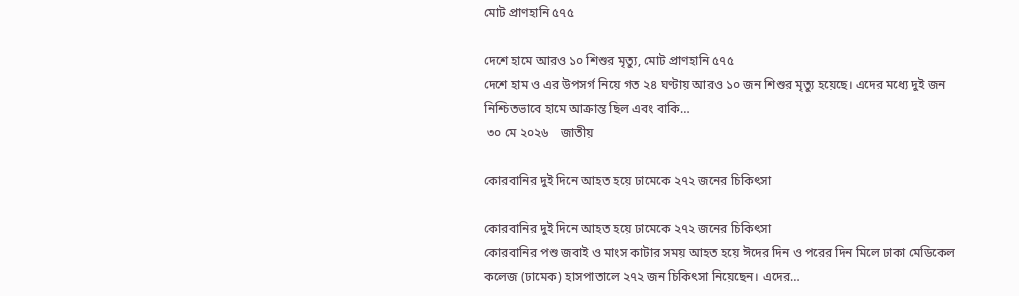মোট প্রাণহানি ৫৭৫

দেশে হামে আরও ১০ শিশুর মৃত্যু, মোট প্রাণহানি ৫৭৫
দেশে হাম ও এর উপসর্গ নিয়ে গত ২৪ ঘণ্টায় আরও ১০ জন শিশুর মৃত্যু হয়েছে। এদের মধ্যে দুই জন নিশ্চিতভাবে হামে আক্রান্ত ছিল এবং বাকি…
 ৩০ মে ২০২৬    জাতীয়

কোরবানির দুই দিনে আহত হয়ে ঢামেকে ২৭২ জনের চিকিৎসা

কোরবানির দুই দিনে আহত হয়ে ঢামেকে ২৭২ জনের চিকিৎসা
কোরবানির পশু জবাই ও মাংস কাটার সময় আহত হয়ে ঈদের দিন ও পরের দিন মিলে ঢাকা মেডিকেল কলেজ (ঢামেক) হাসপাতালে ২৭২ জন চিকিৎসা নিয়েছেন। এদের…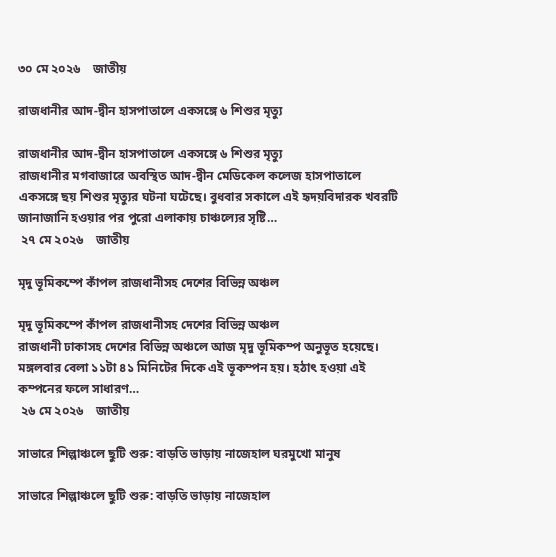৩০ মে ২০২৬    জাতীয়

রাজধানীর আদ-দ্বীন হাসপাতালে একসঙ্গে ৬ শিশুর মৃত্যু

রাজধানীর আদ-দ্বীন হাসপাতালে একসঙ্গে ৬ শিশুর মৃত্যু
রাজধানীর মগবাজারে অবস্থিত আদ-দ্বীন মেডিকেল কলেজ হাসপাতালে একসঙ্গে ছয় শিশুর মৃত্যুর ঘটনা ঘটেছে। বুধবার সকালে এই হৃদয়বিদারক খবরটি জানাজানি হওয়ার পর পুরো এলাকায় চাঞ্চল্যের সৃষ্টি…
 ২৭ মে ২০২৬    জাতীয়

মৃদু ভূমিকম্পে কাঁপল রাজধানীসহ দেশের বিভিন্ন অঞ্চল

মৃদু ভূমিকম্পে কাঁপল রাজধানীসহ দেশের বিভিন্ন অঞ্চল
রাজধানী ঢাকাসহ দেশের বিভিন্ন অঞ্চলে আজ মৃদু ভূমিকম্প অনুভূত হয়েছে। মঙ্গলবার বেলা ১১টা ৪১ মিনিটের দিকে এই ভূকম্পন হয়। হঠাৎ হওয়া এই কম্পনের ফলে সাধারণ…
 ২৬ মে ২০২৬    জাতীয়

সাভারে শিল্পাঞ্চলে ছুটি শুরু: বাড়তি ভাড়ায় নাজেহাল ঘরমুখো মানুষ

সাভারে শিল্পাঞ্চলে ছুটি শুরু: বাড়তি ভাড়ায় নাজেহাল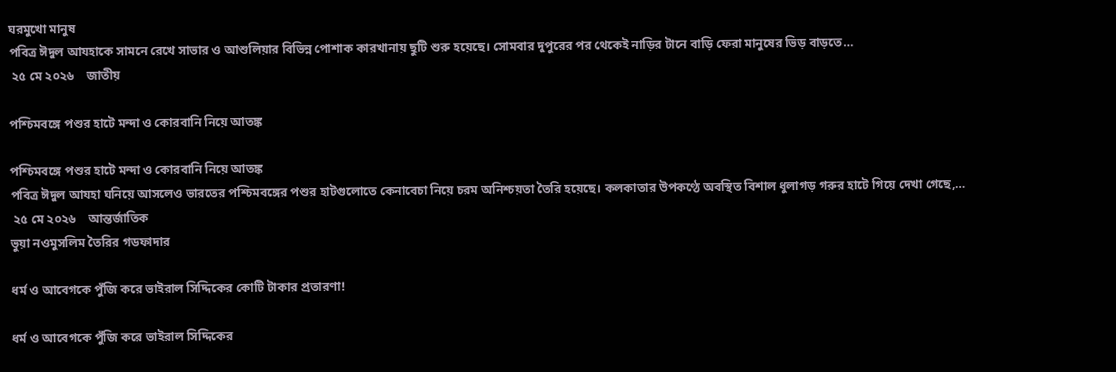ঘরমুখো মানুষ
পবিত্র ঈদুল আযহাকে সামনে রেখে সাভার ও আশুলিয়ার বিভিন্ন পোশাক কারখানায় ছুটি শুরু হয়েছে। সোমবার দুপুরের পর থেকেই নাড়ির টানে বাড়ি ফেরা মানুষের ভিড় বাড়তে…
 ২৫ মে ২০২৬    জাতীয়

পশ্চিমবঙ্গে পশুর হাটে মন্দা ও কোরবানি নিয়ে আতঙ্ক

পশ্চিমবঙ্গে পশুর হাটে মন্দা ও কোরবানি নিয়ে আতঙ্ক
পবিত্র ঈদুল আযহা ঘনিয়ে আসলেও ভারতের পশ্চিমবঙ্গের পশুর হাটগুলোতে কেনাবেচা নিয়ে চরম অনিশ্চয়তা তৈরি হয়েছে। কলকাতার উপকণ্ঠে অবস্থিত বিশাল ধুলাগড় গরুর হাটে গিয়ে দেখা গেছে,…
 ২৫ মে ২০২৬    আন্তর্জাতিক
ভুয়া নওমুসলিম তৈরির গডফাদার

ধর্ম ও আবেগকে পুঁজি করে ভাইরাল সিদ্দিকের কোটি টাকার প্রতারণা!

ধর্ম ও আবেগকে পুঁজি করে ভাইরাল সিদ্দিকের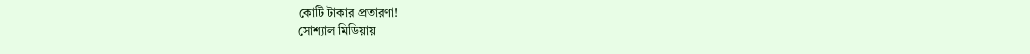কোটি টাকার প্রতারণা!
সোশ্যাল মিডিয়ায়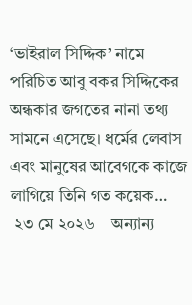‘ভাইরাল সিদ্দিক’ নামে পরিচিত আবু বকর সিদ্দিকের অন্ধকার জগতের নানা তথ্য সামনে এসেছে। ধর্মের লেবাস এবং মানুষের আবেগকে কাজে লাগিয়ে তিনি গত কয়েক…
 ২৩ মে ২০২৬    অন্যান্য